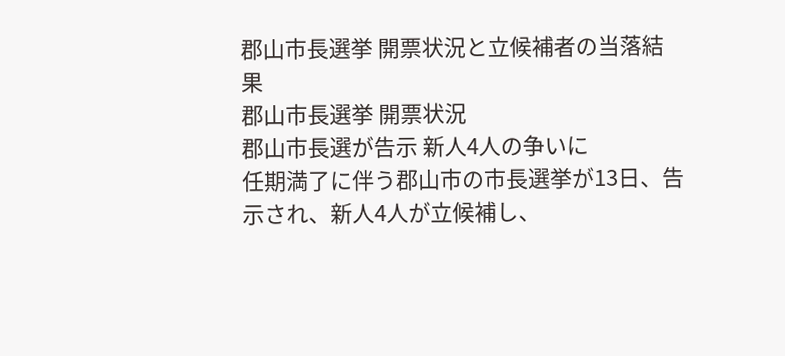郡山市長選挙 開票状況と立候補者の当落結果
郡山市長選挙 開票状況
郡山市長選が告示 新人4人の争いに
任期満了に伴う郡山市の市長選挙が13日、告示され、新人4人が立候補し、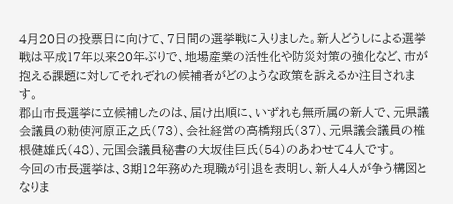4月20日の投票日に向けて、7日間の選挙戦に入りました。新人どうしによる選挙戦は平成17年以来20年ぶりで、地場産業の活性化や防災対策の強化など、市が抱える課題に対してそれぞれの候補者がどのような政策を訴えるか注目されます。
郡山市長選挙に立候補したのは、届け出順に、いずれも無所属の新人で、元県議会議員の勅使河原正之氏(73)、会社経営の高橋翔氏(37)、元県議会議員の椎根健雄氏(48)、元国会議員秘書の大坂佳巨氏(54)のあわせて4人です。
今回の市長選挙は、3期12年務めた現職が引退を表明し、新人4人が争う構図となりま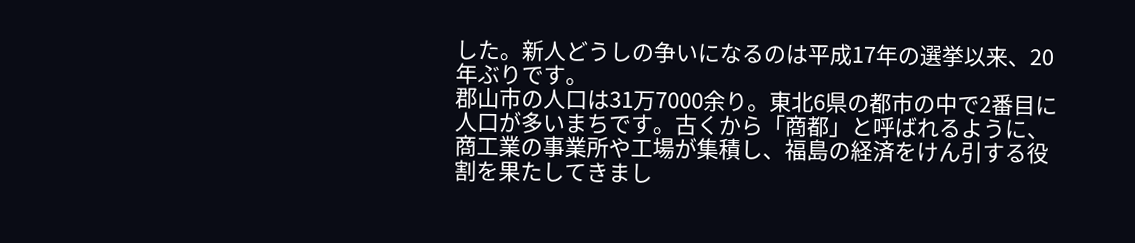した。新人どうしの争いになるのは平成17年の選挙以来、20年ぶりです。
郡山市の人口は31万7000余り。東北6県の都市の中で2番目に人口が多いまちです。古くから「商都」と呼ばれるように、商工業の事業所や工場が集積し、福島の経済をけん引する役割を果たしてきまし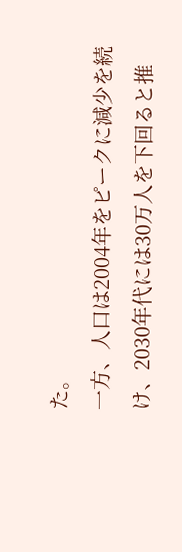た。
一方、人口は2004年をピークに減少を続け、2030年代には30万人を下回ると推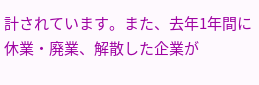計されています。また、去年1年間に休業・廃業、解散した企業が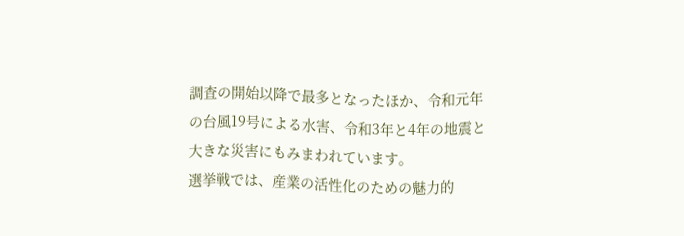調査の開始以降で最多となったほか、令和元年の台風19号による水害、令和3年と4年の地震と大きな災害にもみまわれています。
選挙戦では、産業の活性化のための魅力的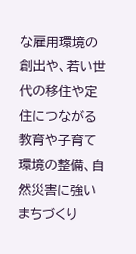な雇用環境の創出や、若い世代の移住や定住につながる教育や子育て環境の整備、自然災害に強いまちづくり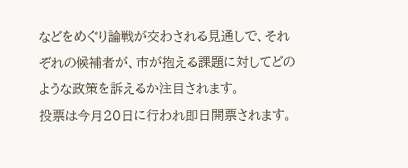などをめぐり論戦が交わされる見通しで、それぞれの候補者が、市が抱える課題に対してどのような政策を訴えるか注目されます。
投票は今月20日に行われ即日開票されます。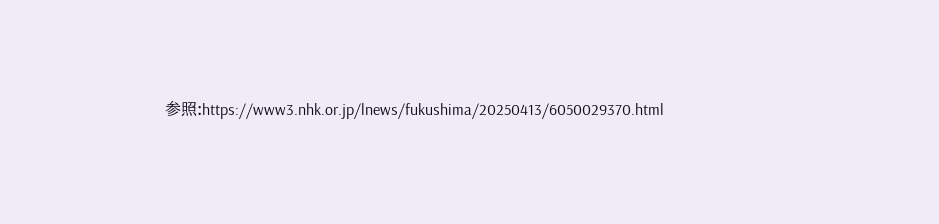参照:https://www3.nhk.or.jp/lnews/fukushima/20250413/6050029370.html